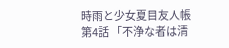時雨と少女夏目友人帳第4話 「不浄な者は清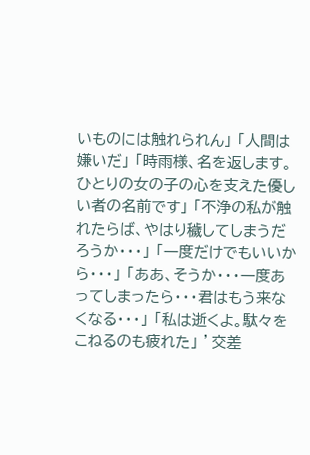いものには触れられん」 「人間は嫌いだ」 「時雨様、名を返します。ひとりの女の子の心を支えた優しい者の名前です」 「不浄の私が触れたらば、やはり穢してしまうだろうか・・・」 「一度だけでもいいから・・・」 「ああ、そうか・・・一度あってしまったら・・・君はもう来なくなる・・・」 「私は逝くよ。駄々をこねるのも疲れた」 ’交差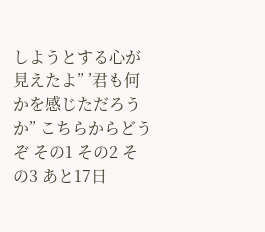しようとする心が見えたよ” ’君も何かを感じただろうか” こちらからどうぞ その1 その2 その3 あと17日